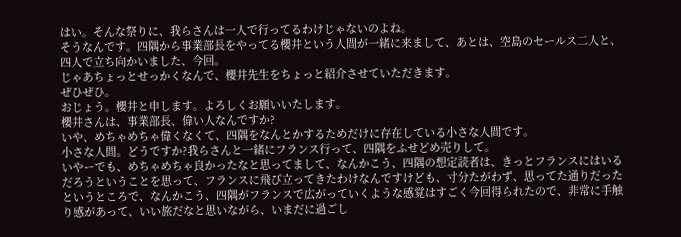はい。そんな祭りに、我らさんは一人で行ってるわけじゃないのよね。
そうなんです。四隅から事業部長をやってる櫻井という人間が一緒に来まして、あとは、空島のセールス二人と、四人で立ち向かいました、今回。
じゃあちょっとせっかくなんで、櫻井先生をちょっと紹介させていただきます。
ぜひぜひ。
おじょう。櫻井と申します。よろしくお願いいたします。
櫻井さんは、事業部長、偉い人なんですか?
いや、めちゃめちゃ偉くなくて、四隅をなんとかするためだけに存在している小さな人間です。
小さな人間。どうですか?我らさんと一緒にフランス行って、四隅をふせどめ売りして。
いやーでも、めちゃめちゃ良かったなと思ってまして、なんかこう、四隅の想定読者は、きっとフランスにはいるだろうということを思って、フランスに飛び立ってきたわけなんですけども、寸分たがわず、思ってた通りだったというところで、なんかこう、四隅がフランスで広がっていくような感覚はすごく今回得られたので、非常に手触り感があって、いい旅だなと思いながら、いまだに過ごし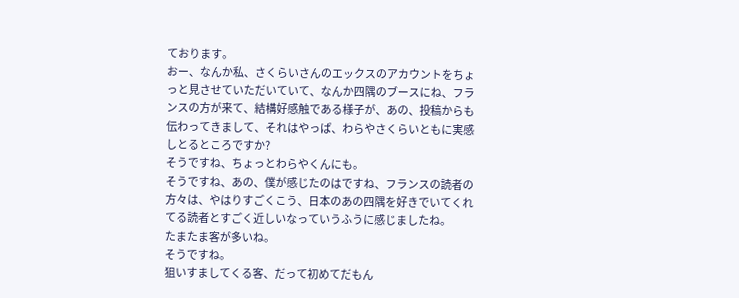ております。
おー、なんか私、さくらいさんのエックスのアカウントをちょっと見させていただいていて、なんか四隅のブースにね、フランスの方が来て、結構好感触である様子が、あの、投稿からも伝わってきまして、それはやっぱ、わらやさくらいともに実感しとるところですか?
そうですね、ちょっとわらやくんにも。
そうですね、あの、僕が感じたのはですね、フランスの読者の方々は、やはりすごくこう、日本のあの四隅を好きでいてくれてる読者とすごく近しいなっていうふうに感じましたね。
たまたま客が多いね。
そうですね。
狙いすましてくる客、だって初めてだもん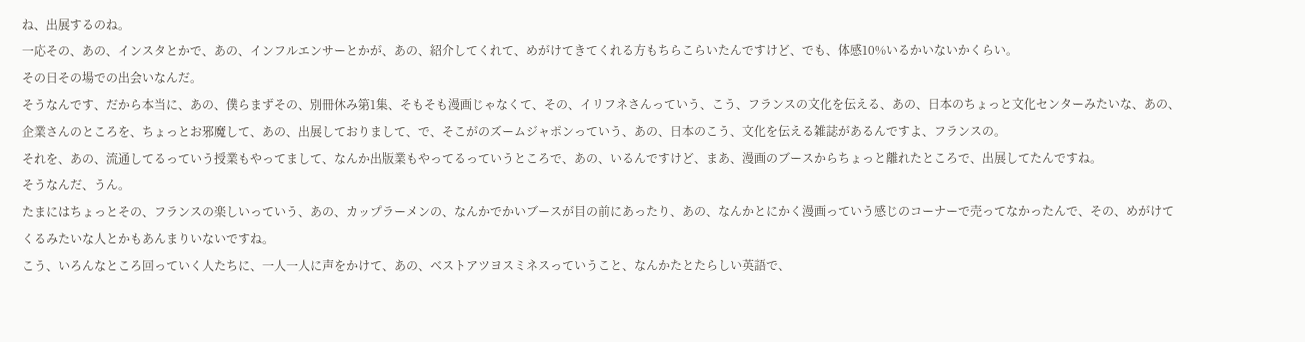ね、出展するのね。
一応その、あの、インスタとかで、あの、インフルエンサーとかが、あの、紹介してくれて、めがけてきてくれる方もちらこらいたんですけど、でも、体感10%いるかいないかくらい。
その日その場での出会いなんだ。
そうなんです、だから本当に、あの、僕らまずその、別冊休み第1集、そもそも漫画じゃなくて、その、イリフネさんっていう、こう、フランスの文化を伝える、あの、日本のちょっと文化センターみたいな、あの、企業さんのところを、ちょっとお邪魔して、あの、出展しておりまして、で、そこがのズームジャポンっていう、あの、日本のこう、文化を伝える雑誌があるんですよ、フランスの。
それを、あの、流通してるっていう授業もやってまして、なんか出版業もやってるっていうところで、あの、いるんですけど、まあ、漫画のブースからちょっと離れたところで、出展してたんですね。
そうなんだ、うん。
たまにはちょっとその、フランスの楽しいっていう、あの、カップラーメンの、なんかでかいブースが目の前にあったり、あの、なんかとにかく漫画っていう感じのコーナーで売ってなかったんで、その、めがけてくるみたいな人とかもあんまりいないですね。
こう、いろんなところ回っていく人たちに、一人一人に声をかけて、あの、ベストアツヨスミネスっていうこと、なんかたとたらしい英語で、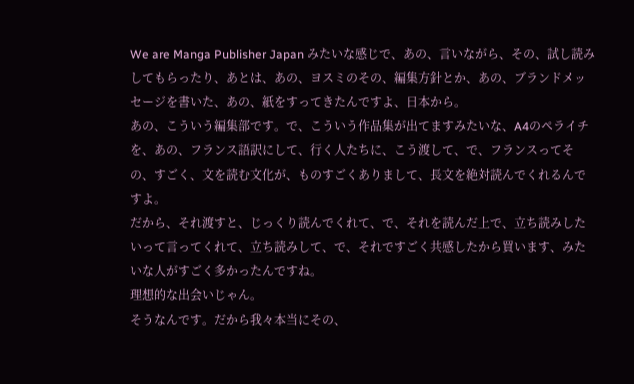We are Manga Publisher Japan みたいな感じで、あの、言いながら、その、試し読みしてもらったり、あとは、あの、ヨスミのその、編集方針とか、あの、ブランドメッセージを書いた、あの、紙をすってきたんですよ、日本から。
あの、こういう編集部です。で、こういう作品集が出てますみたいな、A4のペライチを、あの、フランス語訳にして、行く人たちに、こう渡して、で、フランスってその、すごく、文を読む文化が、ものすごくありまして、長文を絶対読んでくれるんですよ。
だから、それ渡すと、じっくり読んでくれて、で、それを読んだ上で、立ち読みしたいって言ってくれて、立ち読みして、で、それですごく共感したから買います、みたいな人がすごく多かったんですね。
理想的な出会いじゃん。
そうなんです。だから我々本当にその、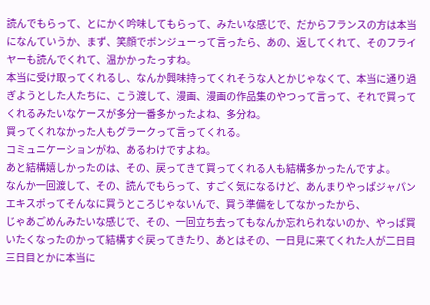読んでもらって、とにかく吟味してもらって、みたいな感じで、だからフランスの方は本当になんていうか、まず、笑顔でボンジューって言ったら、あの、返してくれて、そのフライヤーも読んでくれて、温かかったっすね。
本当に受け取ってくれるし、なんか興味持ってくれそうな人とかじゃなくて、本当に通り過ぎようとした人たちに、こう渡して、漫画、漫画の作品集のやつって言って、それで買ってくれるみたいなケースが多分一番多かったよね、多分ね。
買ってくれなかった人もグラークって言ってくれる。
コミュニケーションがね、あるわけですよね。
あと結構嬉しかったのは、その、戻ってきて買ってくれる人も結構多かったんですよ。
なんか一回渡して、その、読んでもらって、すごく気になるけど、あんまりやっぱジャパンエキスポってそんなに買うところじゃないんで、買う準備をしてなかったから、
じゃあごめんみたいな感じで、その、一回立ち去ってもなんか忘れられないのか、やっぱ買いたくなったのかって結構すぐ戻ってきたり、あとはその、一日見に来てくれた人が二日目三日目とかに本当に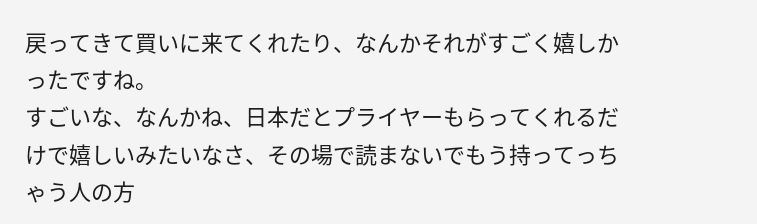戻ってきて買いに来てくれたり、なんかそれがすごく嬉しかったですね。
すごいな、なんかね、日本だとプライヤーもらってくれるだけで嬉しいみたいなさ、その場で読まないでもう持ってっちゃう人の方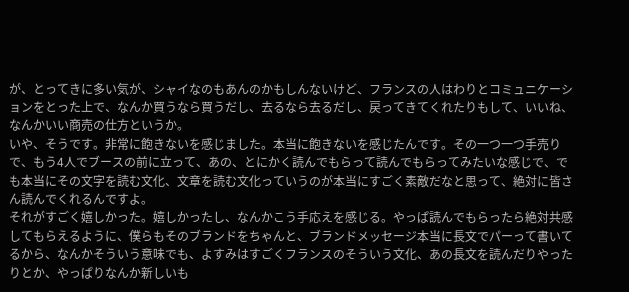が、とってきに多い気が、シャイなのもあんのかもしんないけど、フランスの人はわりとコミュニケーションをとった上で、なんか買うなら買うだし、去るなら去るだし、戻ってきてくれたりもして、いいね、なんかいい商売の仕方というか。
いや、そうです。非常に飽きないを感じました。本当に飽きないを感じたんです。その一つ一つ手売りで、もう4人でブースの前に立って、あの、とにかく読んでもらって読んでもらってみたいな感じで、でも本当にその文字を読む文化、文章を読む文化っていうのが本当にすごく素敵だなと思って、絶対に皆さん読んでくれるんですよ。
それがすごく嬉しかった。嬉しかったし、なんかこう手応えを感じる。やっぱ読んでもらったら絶対共感してもらえるように、僕らもそのブランドをちゃんと、ブランドメッセージ本当に長文でパーって書いてるから、なんかそういう意味でも、よすみはすごくフランスのそういう文化、あの長文を読んだりやったりとか、やっぱりなんか新しいも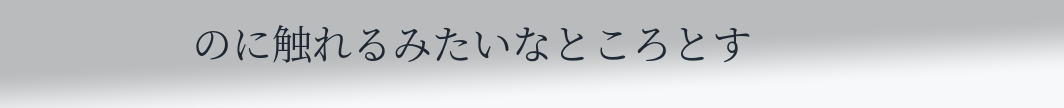のに触れるみたいなところとす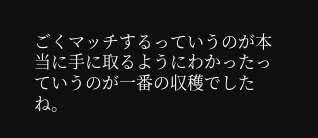ごくマッチするっていうのが本当に手に取るようにわかったっていうのが一番の収穫でしたね。